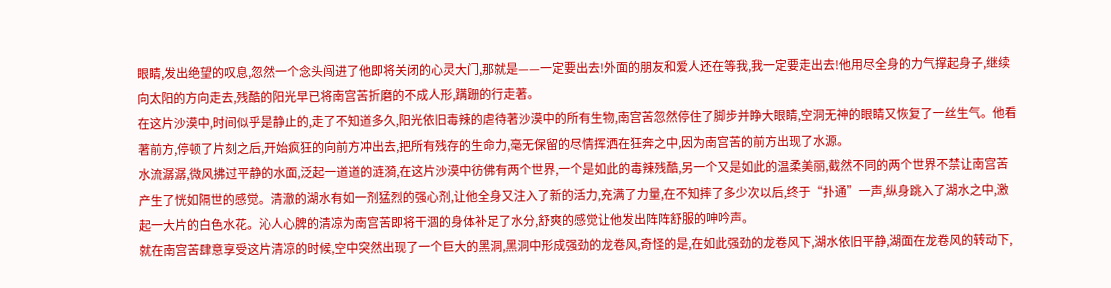眼睛,发出绝望的叹息,忽然一个念头闯进了他即将关闭的心灵大门,那就是——一定要出去!外面的朋友和爱人还在等我,我一定要走出去!他用尽全身的力气撑起身子,继续向太阳的方向走去,残酷的阳光早已将南宫苦折磨的不成人形,蹒跚的行走著。
在这片沙漠中,时间似乎是静止的,走了不知道多久,阳光依旧毒辣的虐待著沙漠中的所有生物,南宫苦忽然停住了脚步并睁大眼睛,空洞无神的眼睛又恢复了一丝生气。他看著前方,停顿了片刻之后,开始疯狂的向前方冲出去,把所有残存的生命力,毫无保留的尽情挥洒在狂奔之中,因为南宫苦的前方出现了水源。
水流潺潺,微风拂过平静的水面,泛起一道道的涟漪,在这片沙漠中彷佛有两个世界,一个是如此的毒辣残酷,另一个又是如此的温柔美丽,截然不同的两个世界不禁让南宫苦产生了恍如隔世的感觉。清澈的湖水有如一剂猛烈的强心剂,让他全身又注入了新的活力,充满了力量,在不知摔了多少次以后,终于“扑通”一声,纵身跳入了湖水之中,激起一大片的白色水花。沁人心脾的清凉为南宫苦即将干涸的身体补足了水分,舒爽的感觉让他发出阵阵舒服的呻吟声。
就在南宫苦肆意享受这片清凉的时候,空中突然出现了一个巨大的黑洞,黑洞中形成强劲的龙卷风,奇怪的是,在如此强劲的龙卷风下,湖水依旧平静,湖面在龙卷风的转动下,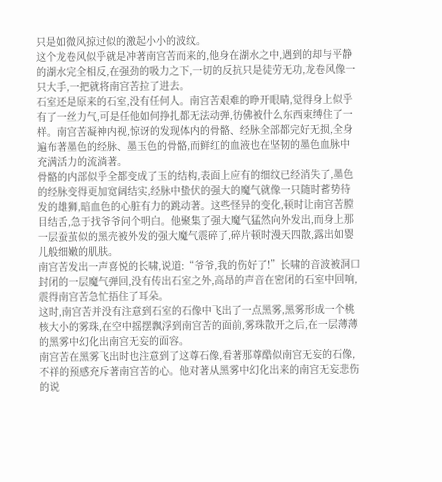只是如微风掠过似的激起小小的波纹。
这个龙卷风似乎就是冲著南宫苦而来的,他身在湖水之中,遇到的却与平静的湖水完全相反,在强劲的吸力之下,一切的反抗只是徒劳无功,龙卷风像一只大手,一把就将南宫苦拉了进去。
石室还是原来的石室,没有任何人。南宫苦艰难的睁开眼睛,觉得身上似乎有了一丝力气,可是任他如何挣扎都无法动弹,彷佛被什么东西束缚住了一样。南宫苦凝神内视,惊讶的发现体内的骨骼、经脉全部都完好无损,全身遍布著墨色的经脉、墨玉色的骨骼,而鲜红的血液也在坚韧的墨色血脉中充满活力的流淌著。
骨骼的内部似乎全都变成了玉的结构,表面上应有的细纹已经消失了,墨色的经脉变得更加宽阔结实,经脉中蛰伏的强大的魔气就像一只随时蓄势待发的雄狮,暗血色的心脏有力的跳动著。这些怪异的变化,顿时让南宫苦膛目结舌,急于找爷爷问个明白。他聚集了强大魔气猛然向外发出,而身上那一层蚕茧似的黑壳被外发的强大魔气震碎了,碎片顿时漫天四散,露出如婴儿般细嫩的肌肤。
南宫苦发出一声喜悦的长啸,说道:“爷爷,我的伤好了!”长啸的音波被洞口封闭的一层魔气弹回,没有传出石室之外,高昂的声音在密闭的石室中回响,震得南宫苦急忙捂住了耳朵。
这时,南宫苦并没有注意到石室的石像中飞出了一点黑雾,黑雾形成一个桃核大小的雾珠,在空中摇摆飘浮到南宫苦的面前,雾珠散开之后,在一层薄薄的黑雾中幻化出南宫无妄的面容。
南宫苦在黑雾飞出时也注意到了这尊石像,看著那尊酷似南宫无妄的石像,不祥的预感充斥著南宫苦的心。他对著从黑雾中幻化出来的南宫无妄悲伤的说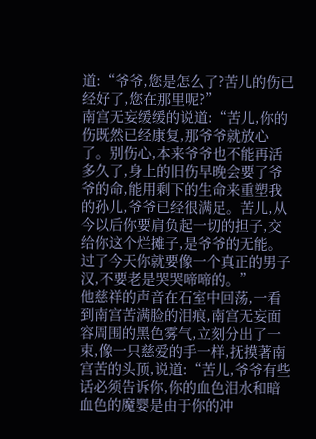道:“爷爷,您是怎么了?苦儿的伤已经好了,您在那里呢?”
南宫无妄缓缓的说道:“苦儿,你的伤既然已经康复,那爷爷就放心了。别伤心,本来爷爷也不能再活多久了,身上的旧伤早晚会要了爷爷的命,能用剩下的生命来重塑我的孙儿,爷爷已经很满足。苦儿,从今以后你要肩负起一切的担子,交给你这个烂摊子,是爷爷的无能。过了今天你就要像一个真正的男子汉,不要老是哭哭啼啼的。”
他慈祥的声音在石室中回荡,一看到南宫苦满脸的泪痕,南宫无妄面容周围的黑色雾气,立刻分出了一束,像一只慈爱的手一样,抚摸著南宫苦的头顶,说道:“苦儿,爷爷有些话必须告诉你,你的血色泪水和暗血色的魔婴是由于你的冲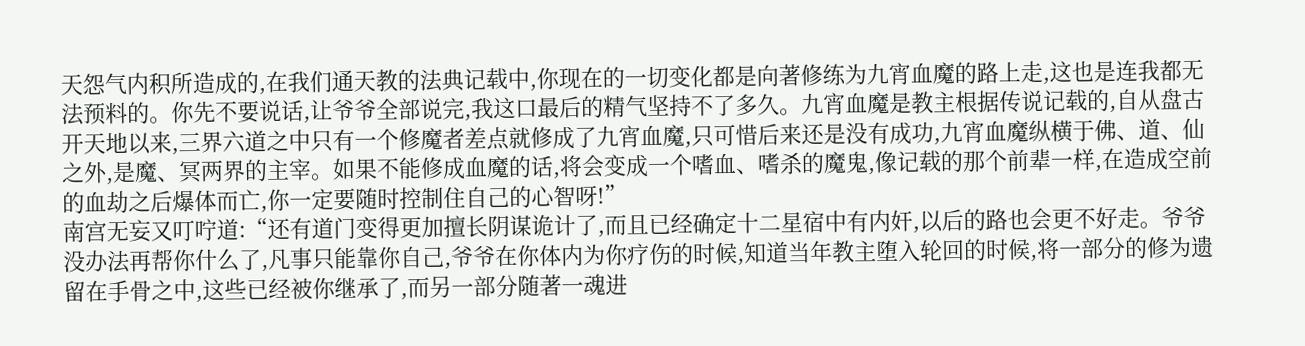天怨气内积所造成的,在我们通天教的法典记载中,你现在的一切变化都是向著修练为九宵血魔的路上走,这也是连我都无法预料的。你先不要说话,让爷爷全部说完,我这口最后的精气坚持不了多久。九宵血魔是教主根据传说记载的,自从盘古开天地以来,三界六道之中只有一个修魔者差点就修成了九宵血魔,只可惜后来还是没有成功,九宵血魔纵横于佛、道、仙之外,是魔、冥两界的主宰。如果不能修成血魔的话,将会变成一个嗜血、嗜杀的魔鬼,像记载的那个前辈一样,在造成空前的血劫之后爆体而亡,你一定要随时控制住自己的心智呀!”
南宫无妄又叮咛道:“还有道门变得更加擅长阴谋诡计了,而且已经确定十二星宿中有内奸,以后的路也会更不好走。爷爷没办法再帮你什么了,凡事只能靠你自己,爷爷在你体内为你疗伤的时候,知道当年教主堕入轮回的时候,将一部分的修为遗留在手骨之中,这些已经被你继承了,而另一部分随著一魂进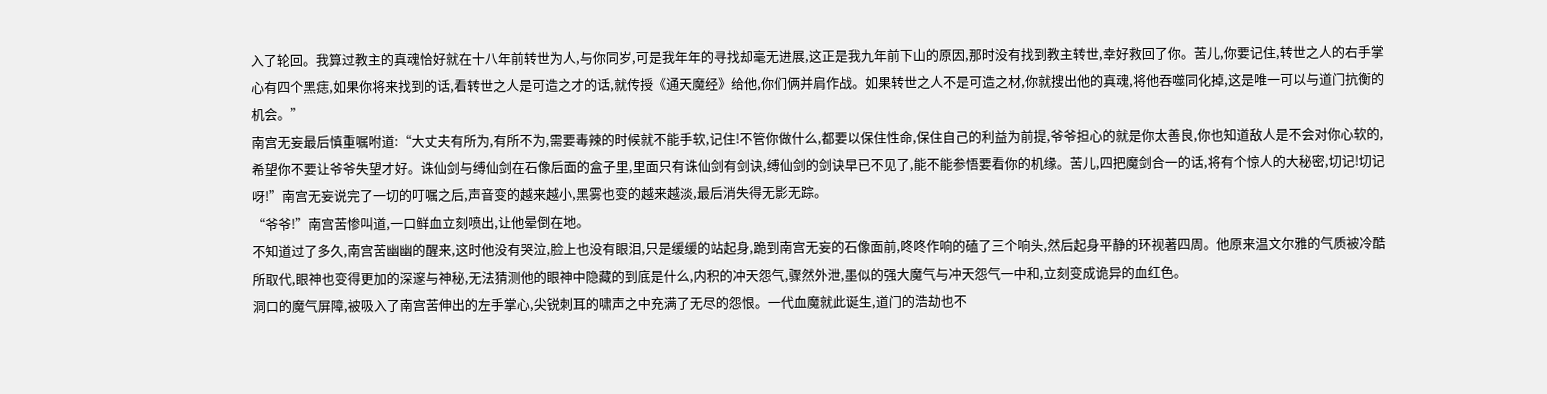入了轮回。我算过教主的真魂恰好就在十八年前转世为人,与你同岁,可是我年年的寻找却毫无进展,这正是我九年前下山的原因,那时没有找到教主转世,幸好救回了你。苦儿,你要记住,转世之人的右手掌心有四个黑痣,如果你将来找到的话,看转世之人是可造之才的话,就传授《通天魔经》给他,你们俩并肩作战。如果转世之人不是可造之材,你就搜出他的真魂,将他吞噬同化掉,这是唯一可以与道门抗衡的机会。”
南宫无妄最后慎重嘱咐道:“大丈夫有所为,有所不为,需要毒辣的时候就不能手软,记住!不管你做什么,都要以保住性命,保住自己的利益为前提,爷爷担心的就是你太善良,你也知道敌人是不会对你心软的,希望你不要让爷爷失望才好。诛仙剑与缚仙剑在石像后面的盒子里,里面只有诛仙剑有剑诀,缚仙剑的剑诀早已不见了,能不能参悟要看你的机缘。苦儿,四把魔剑合一的话,将有个惊人的大秘密,切记!切记呀!”南宫无妄说完了一切的叮嘱之后,声音变的越来越小,黑雾也变的越来越淡,最后消失得无影无踪。
“爷爷!”南宫苦惨叫道,一口鲜血立刻喷出,让他晕倒在地。
不知道过了多久,南宫苦幽幽的醒来,这时他没有哭泣,脸上也没有眼泪,只是缓缓的站起身,跪到南宫无妄的石像面前,咚咚作响的磕了三个响头,然后起身平静的环视著四周。他原来温文尔雅的气质被冷酷所取代,眼神也变得更加的深邃与神秘,无法猜测他的眼神中隐藏的到底是什么,内积的冲天怨气,骤然外泄,墨似的强大魔气与冲天怨气一中和,立刻变成诡异的血红色。
洞口的魔气屏障,被吸入了南宫苦伸出的左手掌心,尖锐刺耳的啸声之中充满了无尽的怨恨。一代血魔就此诞生,道门的浩劫也不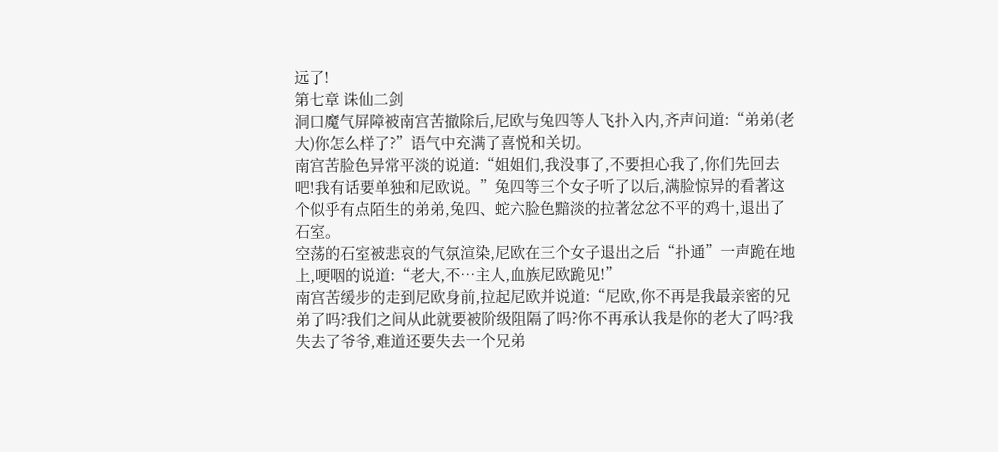远了!
第七章 诛仙二剑
洞口魔气屏障被南宫苦撤除后,尼欧与兔四等人飞扑入内,齐声问道:“弟弟(老大)你怎么样了?”语气中充满了喜悦和关切。
南宫苦脸色异常平淡的说道:“姐姐们,我没事了,不要担心我了,你们先回去吧!我有话要单独和尼欧说。”兔四等三个女子听了以后,满脸惊异的看著这个似乎有点陌生的弟弟,兔四、蛇六脸色黯淡的拉著忿忿不平的鸡十,退出了石室。
空荡的石室被悲哀的气氛渲染,尼欧在三个女子退出之后“扑通”一声跪在地上,哽咽的说道:“老大,不…主人,血族尼欧跪见!”
南宫苦缓步的走到尼欧身前,拉起尼欧并说道:“尼欧,你不再是我最亲密的兄弟了吗?我们之间从此就要被阶级阻隔了吗?你不再承认我是你的老大了吗?我失去了爷爷,难道还要失去一个兄弟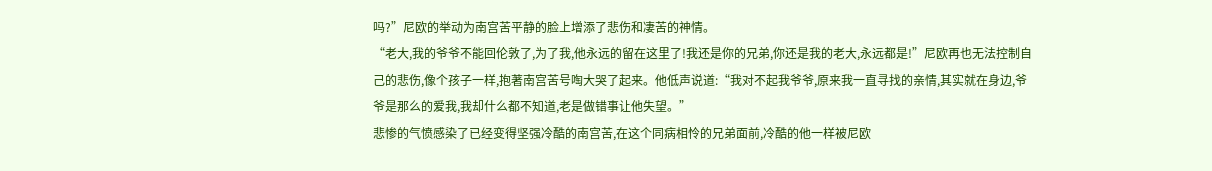吗?”尼欧的举动为南宫苦平静的脸上增添了悲伤和凄苦的神情。
“老大,我的爷爷不能回伦敦了,为了我,他永远的留在这里了!我还是你的兄弟,你还是我的老大,永远都是!”尼欧再也无法控制自己的悲伤,像个孩子一样,抱著南宫苦号啕大哭了起来。他低声说道:“我对不起我爷爷,原来我一直寻找的亲情,其实就在身边,爷爷是那么的爱我,我却什么都不知道,老是做错事让他失望。”
悲惨的气愤感染了已经变得坚强冷酷的南宫苦,在这个同病相怜的兄弟面前,冷酷的他一样被尼欧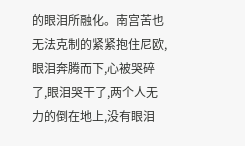的眼泪所融化。南宫苦也无法克制的紧紧抱住尼欧,眼泪奔腾而下,心被哭碎了,眼泪哭干了,两个人无力的倒在地上,没有眼泪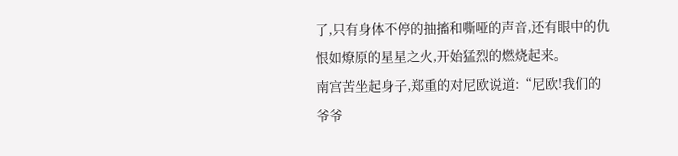了,只有身体不停的抽搐和嘶哑的声音,还有眼中的仇恨如燎原的星星之火,开始猛烈的燃烧起来。
南宫苦坐起身子,郑重的对尼欧说道:“尼欧!我们的爷爷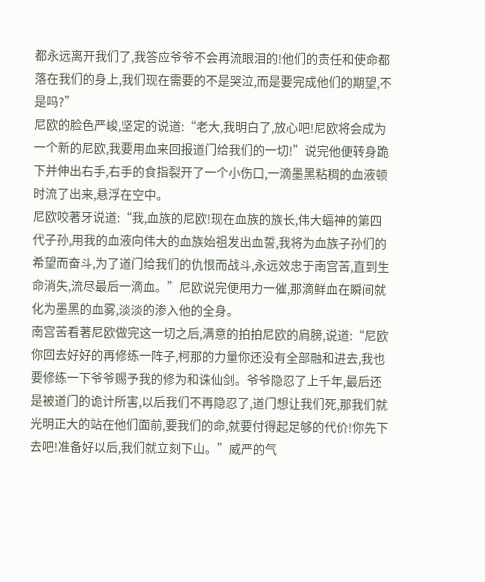都永远离开我们了,我答应爷爷不会再流眼泪的!他们的责任和使命都落在我们的身上,我们现在需要的不是哭泣,而是要完成他们的期望,不是吗?”
尼欧的脸色严峻,坚定的说道:“老大,我明白了,放心吧!尼欧将会成为一个新的尼欧,我要用血来回报道门给我们的一切!”说完他便转身跪下并伸出右手,右手的食指裂开了一个小伤口,一滴墨黑粘稠的血液顿时流了出来,悬浮在空中。
尼欧咬著牙说道:“我,血族的尼欧!现在血族的族长,伟大蝠神的第四代子孙,用我的血液向伟大的血族始祖发出血誓,我将为血族子孙们的希望而奋斗,为了道门给我们的仇恨而战斗,永远效忠于南宫苦,直到生命消失,流尽最后一滴血。”尼欧说完便用力一催,那滴鲜血在瞬间就化为墨黑的血雾,淡淡的渗入他的全身。
南宫苦看著尼欧做完这一切之后,满意的拍拍尼欧的肩膀,说道:“尼欧你回去好好的再修练一阵子,柯那的力量你还没有全部融和进去,我也要修练一下爷爷赐予我的修为和诛仙剑。爷爷隐忍了上千年,最后还是被道门的诡计所害,以后我们不再隐忍了,道门想让我们死,那我们就光明正大的站在他们面前,要我们的命,就要付得起足够的代价!你先下去吧!准备好以后,我们就立刻下山。”威严的气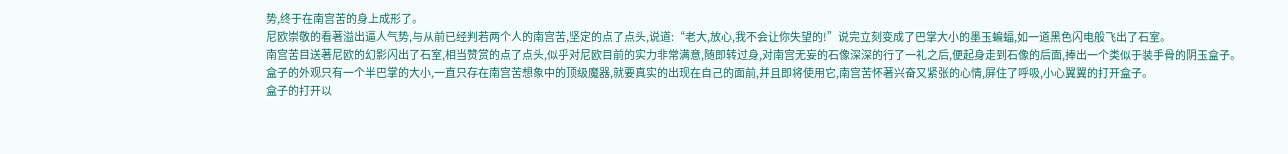势,终于在南宫苦的身上成形了。
尼欧崇敬的看著溢出逼人气势,与从前已经判若两个人的南宫苦,坚定的点了点头,说道:“老大,放心,我不会让你失望的!”说完立刻变成了巴掌大小的墨玉蝙蝠,如一道黑色闪电般飞出了石室。
南宫苦目送著尼欧的幻影闪出了石室,相当赞赏的点了点头,似乎对尼欧目前的实力非常满意,随即转过身,对南宫无妄的石像深深的行了一礼之后,便起身走到石像的后面,捧出一个类似于装手骨的阴玉盒子。
盒子的外观只有一个半巴掌的大小,一直只存在南宫苦想象中的顶级魔器,就要真实的出现在自己的面前,并且即将使用它,南宫苦怀著兴奋又紧张的心情,屏住了呼吸,小心翼翼的打开盒子。
盒子的打开以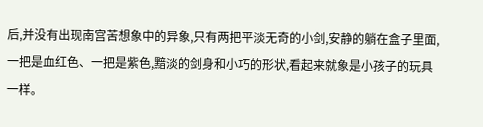后,并没有出现南宫苦想象中的异象,只有两把平淡无奇的小剑,安静的躺在盒子里面,一把是血红色、一把是紫色,黯淡的剑身和小巧的形状,看起来就象是小孩子的玩具一样。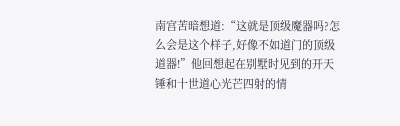南宫苦暗想道:“这就是顶级魔器吗?怎么会是这个样子,好像不如道门的顶级道器!”他回想起在别墅时见到的开天锤和十世道心光芒四射的情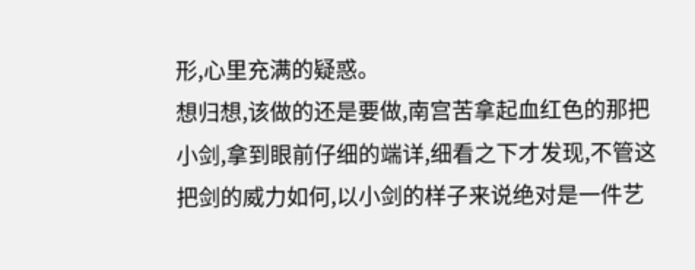形,心里充满的疑惑。
想归想,该做的还是要做,南宫苦拿起血红色的那把小剑,拿到眼前仔细的端详,细看之下才发现,不管这把剑的威力如何,以小剑的样子来说绝对是一件艺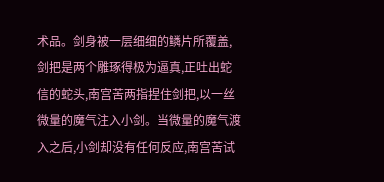术品。剑身被一层细细的鳞片所覆盖,剑把是两个雕琢得极为逼真,正吐出蛇信的蛇头,南宫苦两指捏住剑把,以一丝微量的魔气注入小剑。当微量的魔气渡入之后,小剑却没有任何反应,南宫苦试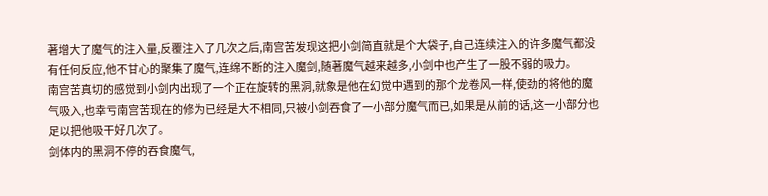著增大了魔气的注入量,反覆注入了几次之后,南宫苦发现这把小剑简直就是个大袋子,自己连续注入的许多魔气都没有任何反应,他不甘心的聚集了魔气,连绵不断的注入魔剑,随著魔气越来越多,小剑中也产生了一股不弱的吸力。
南宫苦真切的感觉到小剑内出现了一个正在旋转的黑洞,就象是他在幻觉中遇到的那个龙卷风一样,使劲的将他的魔气吸入,也幸亏南宫苦现在的修为已经是大不相同,只被小剑吞食了一小部分魔气而已,如果是从前的话,这一小部分也足以把他吸干好几次了。
剑体内的黑洞不停的吞食魔气,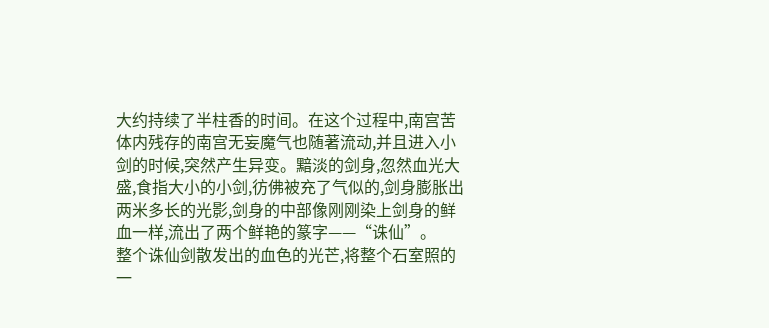大约持续了半柱香的时间。在这个过程中,南宫苦体内残存的南宫无妄魔气也随著流动,并且进入小剑的时候,突然产生异变。黯淡的剑身,忽然血光大盛,食指大小的小剑,彷佛被充了气似的,剑身膨胀出两米多长的光影,剑身的中部像刚刚染上剑身的鲜血一样,流出了两个鲜艳的篆字——“诛仙”。
整个诛仙剑散发出的血色的光芒,将整个石室照的一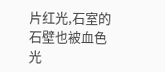片红光,石室的石壁也被血色光